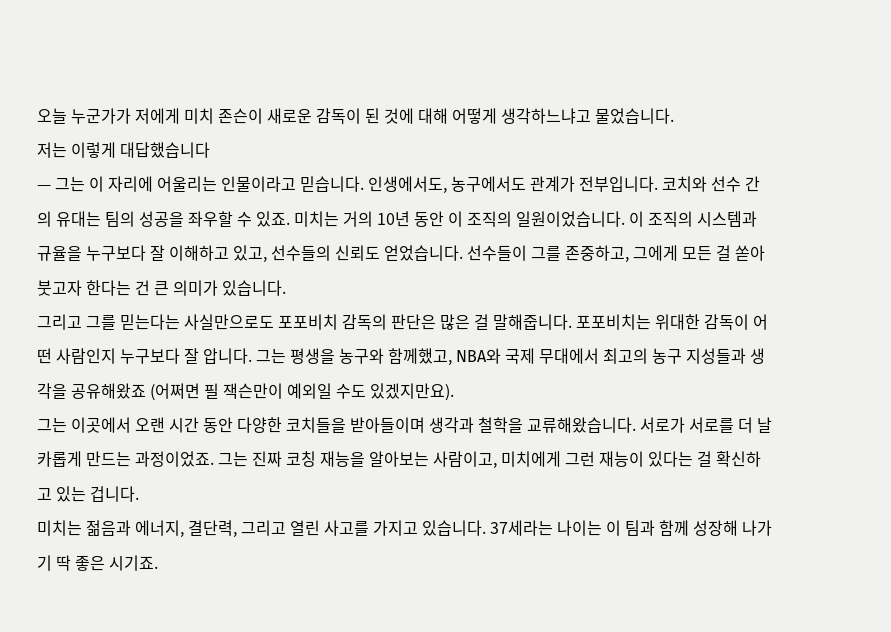오늘 누군가가 저에게 미치 존슨이 새로운 감독이 된 것에 대해 어떻게 생각하느냐고 물었습니다.
저는 이렇게 대답했습니다
— 그는 이 자리에 어울리는 인물이라고 믿습니다. 인생에서도, 농구에서도 관계가 전부입니다. 코치와 선수 간의 유대는 팀의 성공을 좌우할 수 있죠. 미치는 거의 10년 동안 이 조직의 일원이었습니다. 이 조직의 시스템과 규율을 누구보다 잘 이해하고 있고, 선수들의 신뢰도 얻었습니다. 선수들이 그를 존중하고, 그에게 모든 걸 쏟아붓고자 한다는 건 큰 의미가 있습니다.
그리고 그를 믿는다는 사실만으로도 포포비치 감독의 판단은 많은 걸 말해줍니다. 포포비치는 위대한 감독이 어떤 사람인지 누구보다 잘 압니다. 그는 평생을 농구와 함께했고, NBA와 국제 무대에서 최고의 농구 지성들과 생각을 공유해왔죠 (어쩌면 필 잭슨만이 예외일 수도 있겠지만요).
그는 이곳에서 오랜 시간 동안 다양한 코치들을 받아들이며 생각과 철학을 교류해왔습니다. 서로가 서로를 더 날카롭게 만드는 과정이었죠. 그는 진짜 코칭 재능을 알아보는 사람이고, 미치에게 그런 재능이 있다는 걸 확신하고 있는 겁니다.
미치는 젊음과 에너지, 결단력, 그리고 열린 사고를 가지고 있습니다. 37세라는 나이는 이 팀과 함께 성장해 나가기 딱 좋은 시기죠.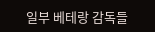일부 베테랑 감독들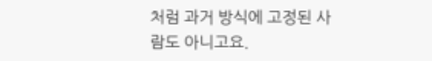처럼 과거 방식에 고정된 사람도 아니고요.